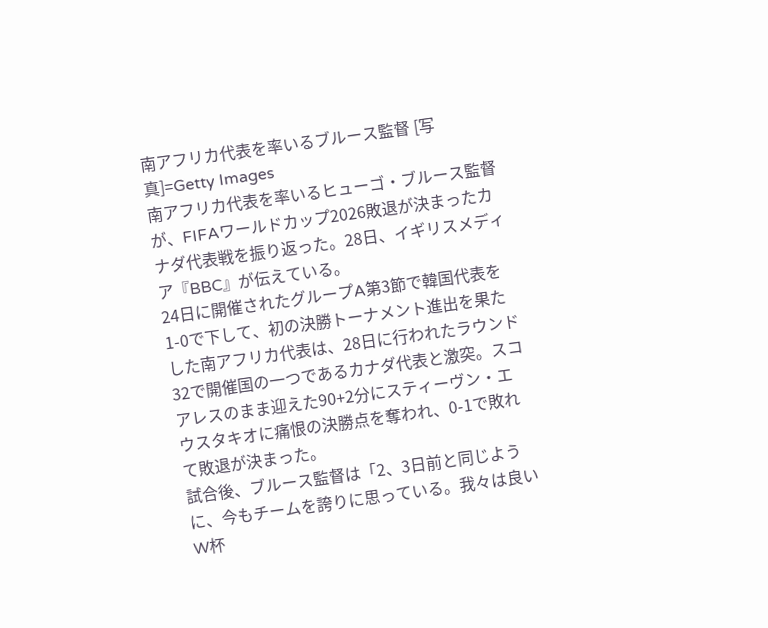南アフリカ代表を率いるブルース監督 [写真]=Getty Images
南アフリカ代表を率いるヒューゴ・ブルース監督が、FIFAワールドカップ2026敗退が決まったカナダ代表戦を振り返った。28日、イギリスメディア『BBC』が伝えている。
24日に開催されたグループA第3節で韓国代表を1-0で下して、初の決勝トーナメント進出を果たした南アフリカ代表は、28日に行われたラウンド32で開催国の一つであるカナダ代表と激突。スコアレスのまま迎えた90+2分にスティーヴン・エウスタキオに痛恨の決勝点を奪われ、0-1で敗れて敗退が決まった。
試合後、ブルース監督は「2、3日前と同じように、今もチームを誇りに思っている。我々は良いW杯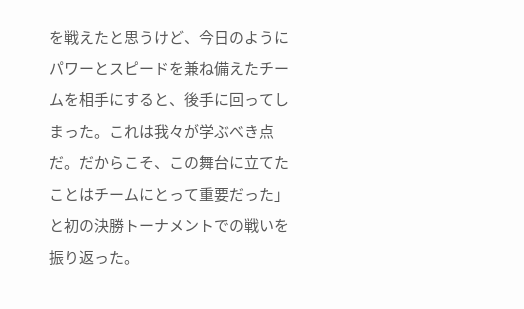を戦えたと思うけど、今日のようにパワーとスピードを兼ね備えたチームを相手にすると、後手に回ってしまった。これは我々が学ぶべき点だ。だからこそ、この舞台に立てたことはチームにとって重要だった」と初の決勝トーナメントでの戦いを振り返った。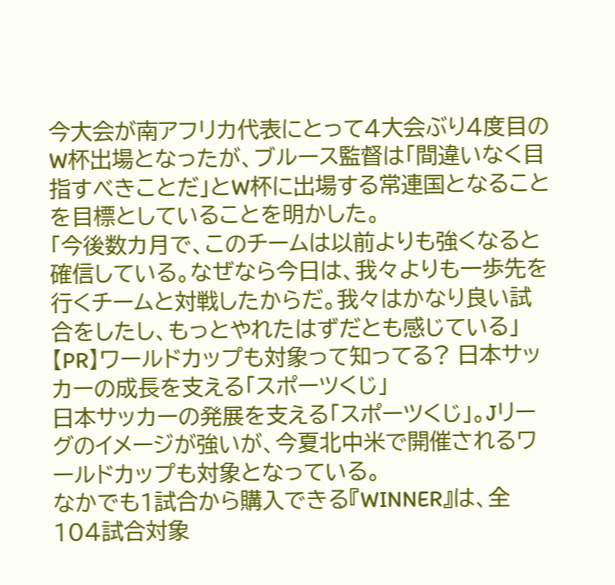今大会が南アフリカ代表にとって4大会ぶり4度目のW杯出場となったが、ブルース監督は「間違いなく目指すべきことだ」とW杯に出場する常連国となることを目標としていることを明かした。
「今後数カ月で、このチームは以前よりも強くなると確信している。なぜなら今日は、我々よりも一歩先を行くチームと対戦したからだ。我々はかなり良い試合をしたし、もっとやれたはずだとも感じている」
【PR】ワールドカップも対象って知ってる? 日本サッカーの成長を支える「スポーツくじ」
日本サッカーの発展を支える「スポーツくじ」。Jリーグのイメージが強いが、今夏北中米で開催されるワールドカップも対象となっている。
なかでも1試合から購入できる『WINNER』は、全104試合対象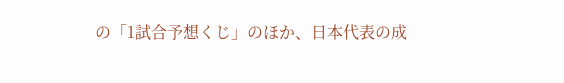の「1試合予想くじ」のほか、日本代表の成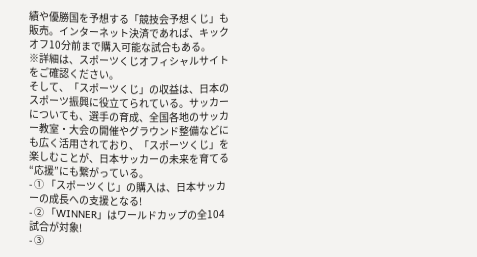績や優勝国を予想する「競技会予想くじ」も販売。インターネット決済であれば、キックオフ10分前まで購入可能な試合もある。
※詳細は、スポーツくじオフィシャルサイトをご確認ください。
そして、「スポーツくじ」の収益は、日本のスポーツ振興に役立てられている。サッカーについても、選手の育成、全国各地のサッカー教室・大会の開催やグラウンド整備などにも広く活用されており、「スポーツくじ」を楽しむことが、日本サッカーの未来を育てる“応援”にも繋がっている。
- ① 「スポーツくじ」の購入は、日本サッカーの成長への支援となる!
- ② 「WINNER」はワールドカップの全104試合が対象!
- ③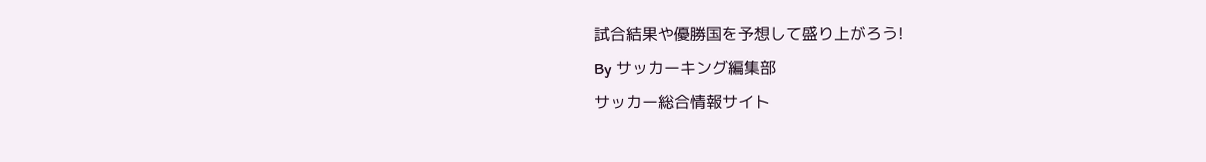試合結果や優勝国を予想して盛り上がろう!
By サッカーキング編集部
サッカー総合情報サイト